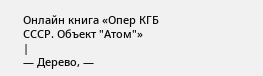Онлайн книга «Опер КГБ СССР. Объект "Атом"»
|
— Дерево, —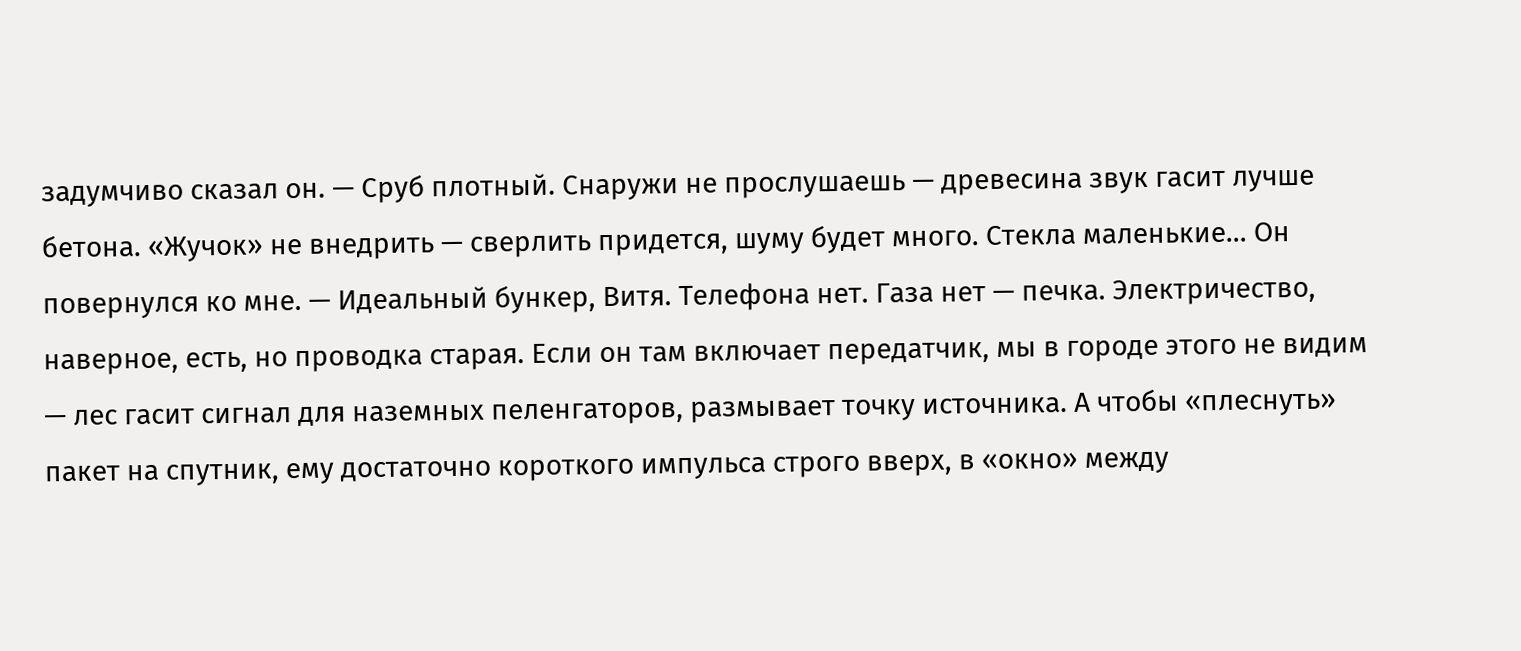задумчиво сказал он. — Сруб плотный. Снаружи не прослушаешь — древесина звук гасит лучше бетона. «Жучок» не внедрить — сверлить придется, шуму будет много. Стекла маленькие… Он повернулся ко мне. — Идеальный бункер, Витя. Телефона нет. Газа нет — печка. Электричество, наверное, есть, но проводка старая. Если он там включает передатчик, мы в городе этого не видим — лес гасит сигнал для наземных пеленгаторов, размывает точку источника. А чтобы «плеснуть» пакет на спутник, ему достаточно короткого импульса строго вверх, в «окно» между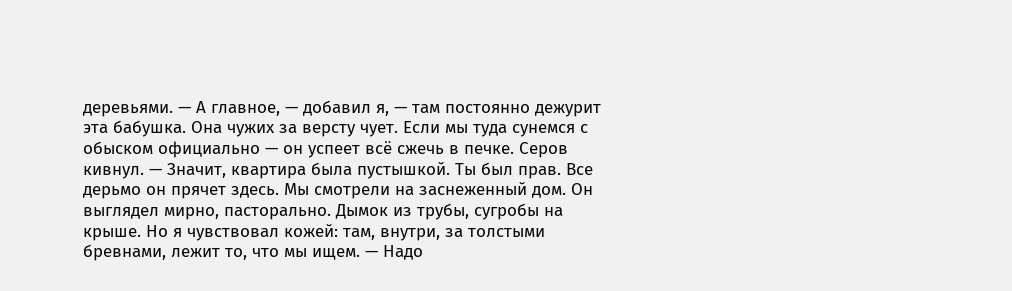деревьями. — А главное, — добавил я, — там постоянно дежурит эта бабушка. Она чужих за версту чует. Если мы туда сунемся с обыском официально — он успеет всё сжечь в печке. Серов кивнул. — Значит, квартира была пустышкой. Ты был прав. Все дерьмо он прячет здесь. Мы смотрели на заснеженный дом. Он выглядел мирно, пасторально. Дымок из трубы, сугробы на крыше. Но я чувствовал кожей: там, внутри, за толстыми бревнами, лежит то, что мы ищем. — Надо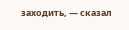заходить, — сказал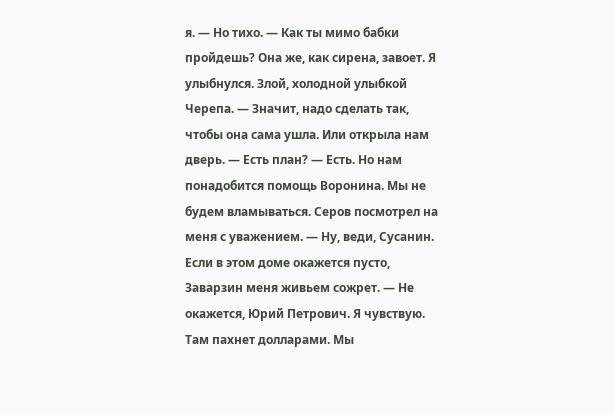я. — Но тихо. — Как ты мимо бабки пройдешь? Она же, как сирена, завоет. Я улыбнулся. Злой, холодной улыбкой Черепа. — Значит, надо сделать так, чтобы она сама ушла. Или открыла нам дверь. — Есть план? — Есть. Но нам понадобится помощь Воронина. Мы не будем вламываться. Серов посмотрел на меня с уважением. — Ну, веди, Сусанин. Если в этом доме окажется пусто, Заварзин меня живьем сожрет. — Не окажется, Юрий Петрович. Я чувствую. Там пахнет долларами. Мы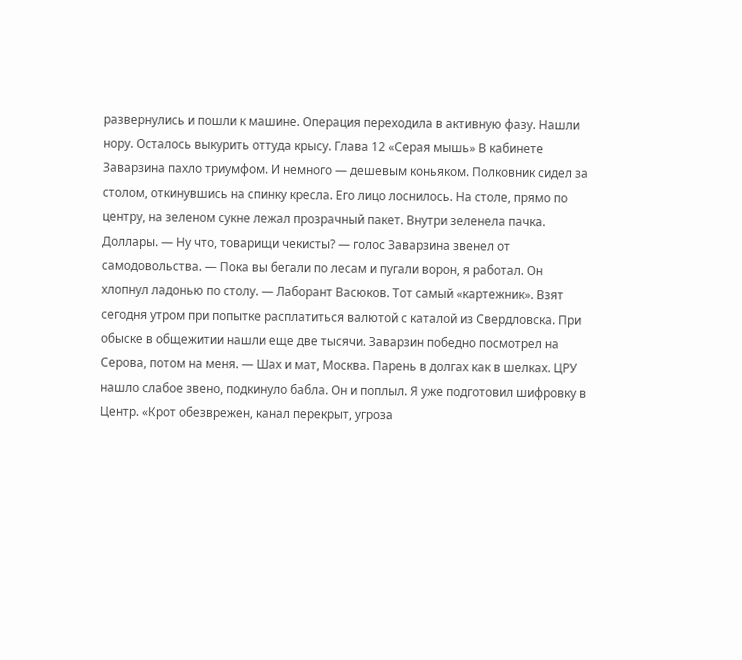развернулись и пошли к машине. Операция переходила в активную фазу. Нашли нору. Осталось выкурить оттуда крысу. Глава 12 «Серая мышь» В кабинете Заварзина пахло триумфом. И немного — дешевым коньяком. Полковник сидел за столом, откинувшись на спинку кресла. Его лицо лоснилось. На столе, прямо по центру, на зеленом сукне лежал прозрачный пакет. Внутри зеленела пачка. Доллары. — Ну что, товарищи чекисты? — голос Заварзина звенел от самодовольства. — Пока вы бегали по лесам и пугали ворон, я работал. Он хлопнул ладонью по столу. — Лаборант Васюков. Тот самый «картежник». Взят сегодня утром при попытке расплатиться валютой с каталой из Свердловска. При обыске в общежитии нашли еще две тысячи. Заварзин победно посмотрел на Серова, потом на меня. — Шах и мат, Москва. Парень в долгах как в шелках. ЦРУ нашло слабое звено, подкинуло бабла. Он и поплыл. Я уже подготовил шифровку в Центр. «Крот обезврежен, канал перекрыт, угроза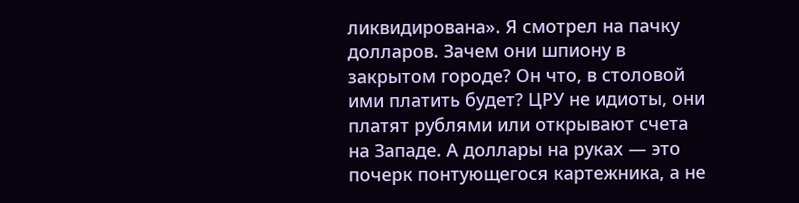ликвидирована». Я смотрел на пачку долларов. Зачем они шпиону в закрытом городе? Он что, в столовой ими платить будет? ЦРУ не идиоты, они платят рублями или открывают счета на Западе. А доллары на руках — это почерк понтующегося картежника, а не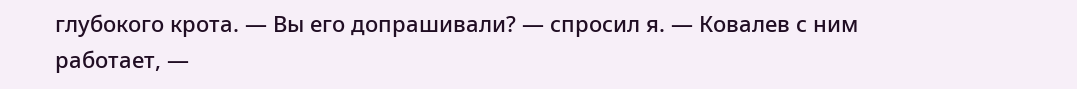глубокого крота. — Вы его допрашивали? — спросил я. — Ковалев с ним работает, —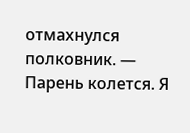отмахнулся полковник. — Парень колется. Я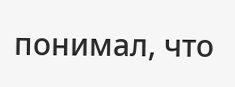понимал, что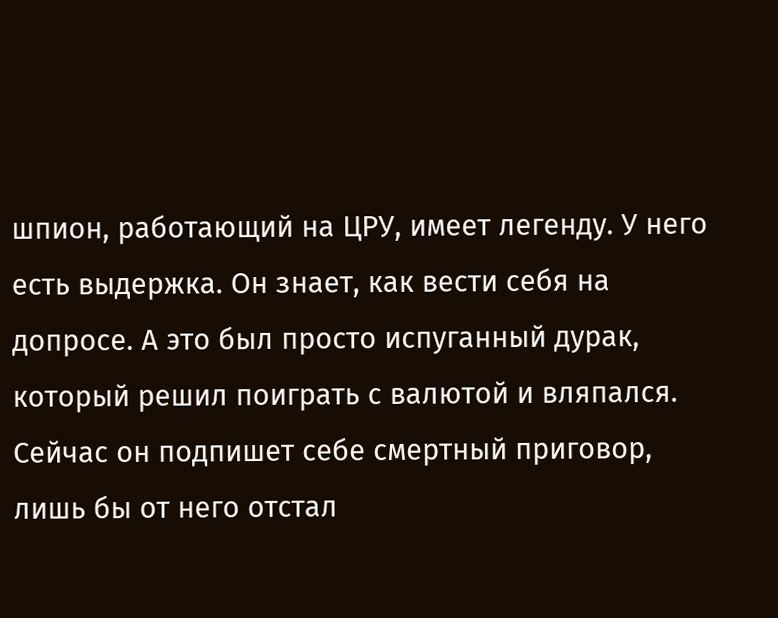шпион, работающий на ЦРУ, имеет легенду. У него есть выдержка. Он знает, как вести себя на допросе. А это был просто испуганный дурак, который решил поиграть с валютой и вляпался. Сейчас он подпишет себе смертный приговор, лишь бы от него отстал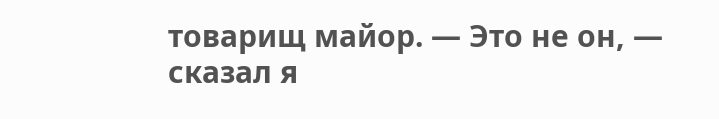товарищ майор. — Это не он, — сказал я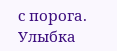с порога. Улыбка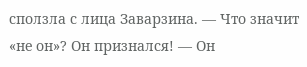сползла с лица Заварзина. — Что значит «не он»? Он признался! — Он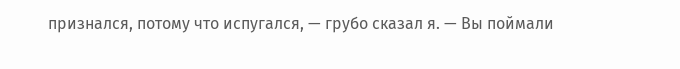признался, потому что испугался, — грубо сказал я. — Вы поймали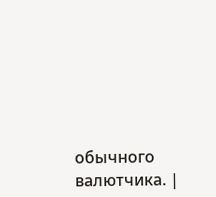обычного валютчика. |